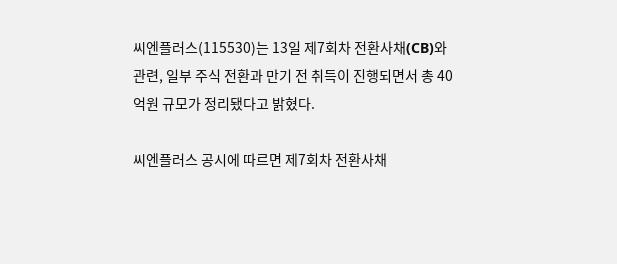씨엔플러스(115530)는 13일 제7회차 전환사채(CB)와 관련, 일부 주식 전환과 만기 전 취득이 진행되면서 총 40억원 규모가 정리됐다고 밝혔다.

씨엔플러스 공시에 따르면 제7회차 전환사채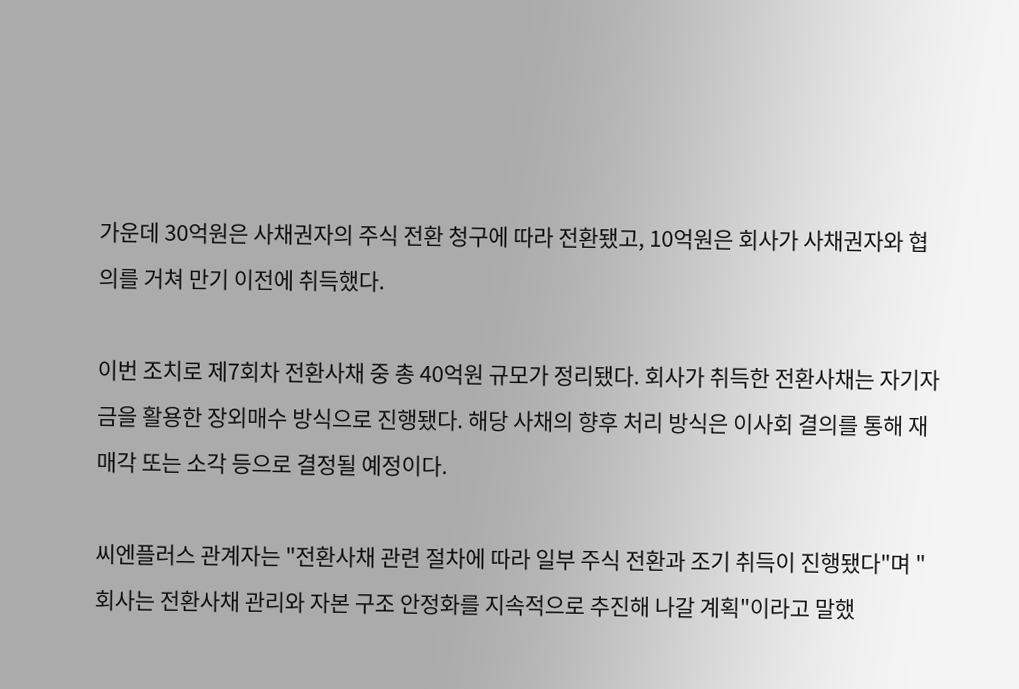가운데 30억원은 사채권자의 주식 전환 청구에 따라 전환됐고, 10억원은 회사가 사채권자와 협의를 거쳐 만기 이전에 취득했다.

이번 조치로 제7회차 전환사채 중 총 40억원 규모가 정리됐다. 회사가 취득한 전환사채는 자기자금을 활용한 장외매수 방식으로 진행됐다. 해당 사채의 향후 처리 방식은 이사회 결의를 통해 재매각 또는 소각 등으로 결정될 예정이다.

씨엔플러스 관계자는 "전환사채 관련 절차에 따라 일부 주식 전환과 조기 취득이 진행됐다"며 "회사는 전환사채 관리와 자본 구조 안정화를 지속적으로 추진해 나갈 계획"이라고 말했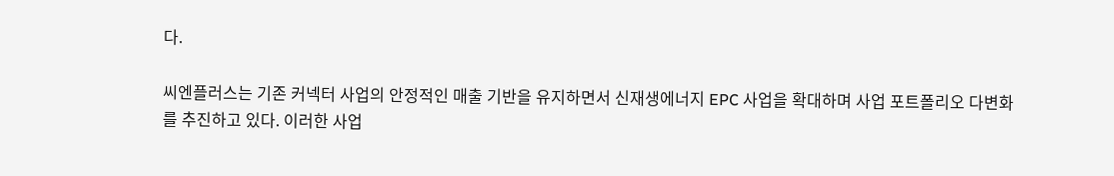다.

씨엔플러스는 기존 커넥터 사업의 안정적인 매출 기반을 유지하면서 신재생에너지 EPC 사업을 확대하며 사업 포트폴리오 다변화를 추진하고 있다. 이러한 사업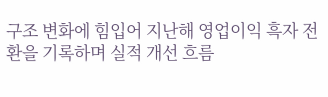구조 변화에 힘입어 지난해 영업이익 흑자 전환을 기록하며 실적 개선 흐름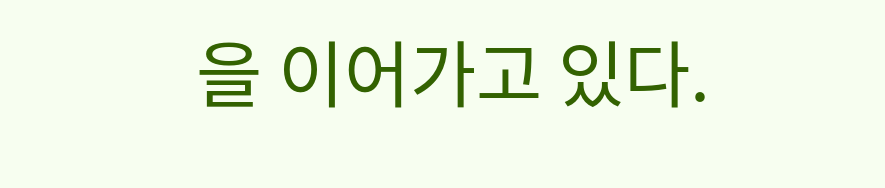을 이어가고 있다.